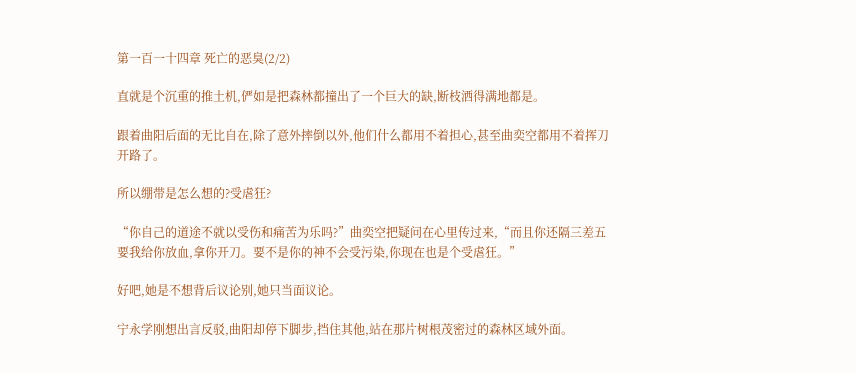第一百一十四章 死亡的恶臭(2/2)

直就是个沉重的推土机,俨如是把森林都撞出了一个巨大的缺,断枝洒得满地都是。

跟着曲阳后面的无比自在,除了意外摔倒以外,他们什么都用不着担心,甚至曲奕空都用不着挥刀开路了。

所以绷带是怎么想的?受虐狂?

“你自己的道途不就以受伤和痛苦为乐吗?”曲奕空把疑问在心里传过来,“而且你还隔三差五要我给你放血,拿你开刀。要不是你的神不会受污染,你现在也是个受虐狂。”

好吧,她是不想背后议论别,她只当面议论。

宁永学刚想出言反驳,曲阳却停下脚步,挡住其他,站在那片树根茂密过的森林区域外面。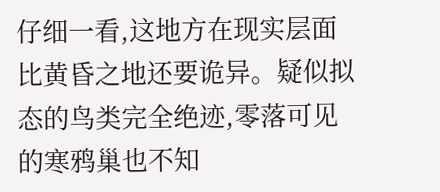仔细一看,这地方在现实层面比黄昏之地还要诡异。疑似拟态的鸟类完全绝迹,零落可见的寒鸦巢也不知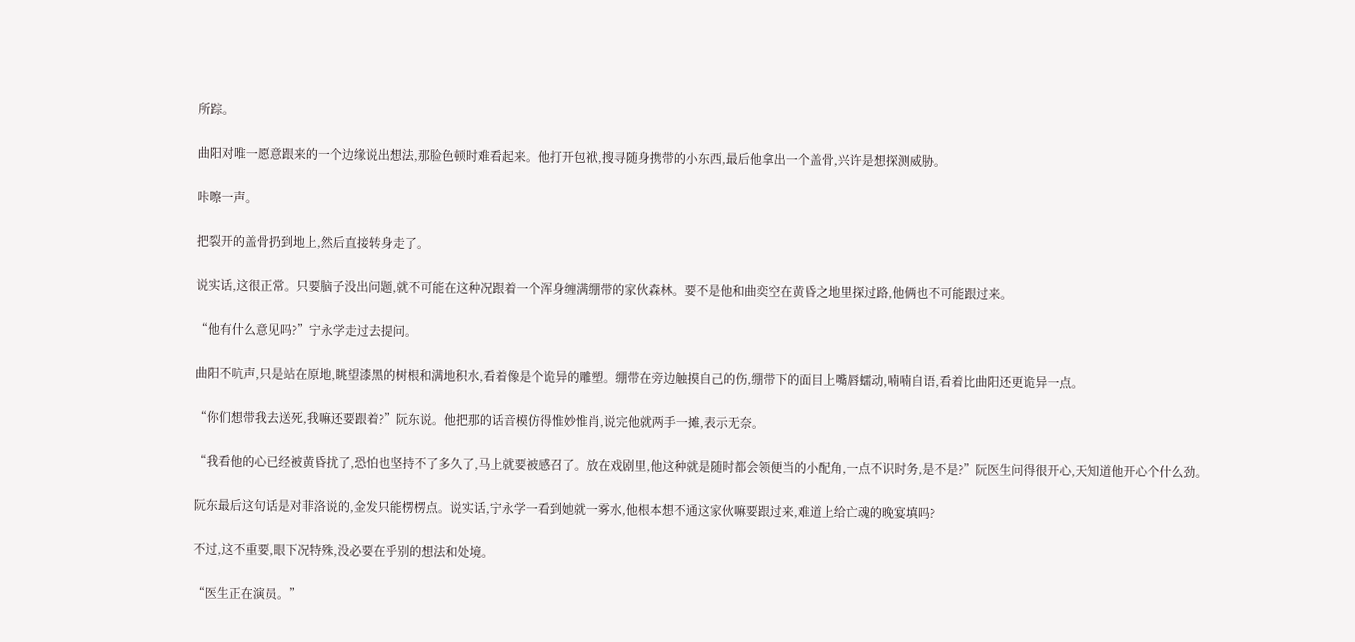所踪。

曲阳对唯一愿意跟来的一个边缘说出想法,那脸色顿时难看起来。他打开包袱,搜寻随身携带的小东西,最后他拿出一个盖骨,兴许是想探测威胁。

咔嚓一声。

把裂开的盖骨扔到地上,然后直接转身走了。

说实话,这很正常。只要脑子没出问题,就不可能在这种况跟着一个浑身缠满绷带的家伙森林。要不是他和曲奕空在黄昏之地里探过路,他俩也不可能跟过来。

“他有什么意见吗?”宁永学走过去提问。

曲阳不吭声,只是站在原地,眺望漆黑的树根和满地积水,看着像是个诡异的雕塑。绷带在旁边触摸自己的伤,绷带下的面目上嘴唇蠕动,喃喃自语,看着比曲阳还更诡异一点。

“你们想带我去送死,我嘛还要跟着?”阮东说。他把那的话音模仿得惟妙惟肖,说完他就两手一摊,表示无奈。

“我看他的心已经被黄昏扰了,恐怕也坚持不了多久了,马上就要被感召了。放在戏剧里,他这种就是随时都会领便当的小配角,一点不识时务,是不是?”阮医生问得很开心,天知道他开心个什么劲。

阮东最后这句话是对菲洛说的,金发只能楞楞点。说实话,宁永学一看到她就一雾水,他根本想不通这家伙嘛要跟过来,难道上给亡魂的晚宴填吗?

不过,这不重要,眼下况特殊,没必要在乎别的想法和处境。

“医生正在演员。”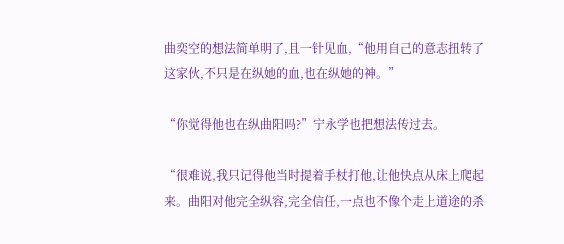曲奕空的想法简单明了,且一针见血,“他用自己的意志扭转了这家伙,不只是在纵她的血,也在纵她的神。”

“你觉得他也在纵曲阳吗?”宁永学也把想法传过去。

“很难说,我只记得他当时提着手杖打他,让他快点从床上爬起来。曲阳对他完全纵容,完全信任,一点也不像个走上道途的杀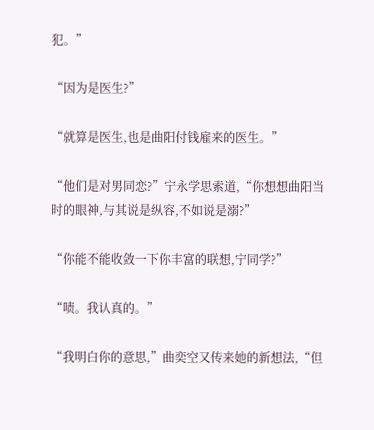犯。”

“因为是医生?”

“就算是医生,也是曲阳付钱雇来的医生。”

“他们是对男同恋?”宁永学思索道,“你想想曲阳当时的眼神,与其说是纵容,不如说是溺?”

“你能不能收敛一下你丰富的联想,宁同学?”

“啧。我认真的。”

“我明白你的意思,”曲奕空又传来她的新想法,“但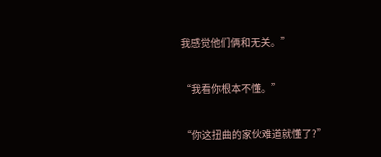我感觉他们俩和无关。”

“我看你根本不懂。”

“你这扭曲的家伙难道就懂了?”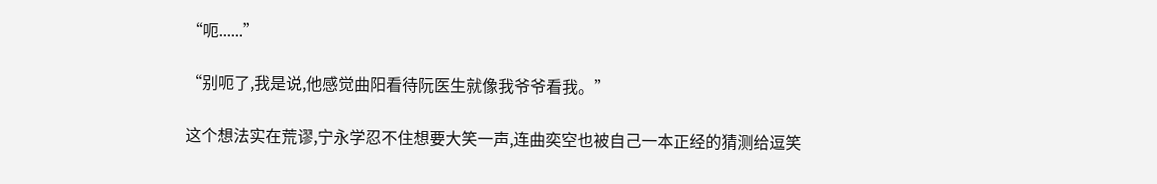“呃......”

“别呃了,我是说,他感觉曲阳看待阮医生就像我爷爷看我。”

这个想法实在荒谬,宁永学忍不住想要大笑一声,连曲奕空也被自己一本正经的猜测给逗笑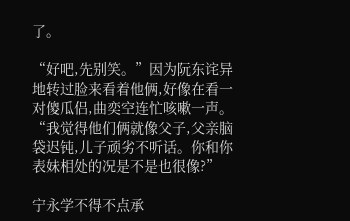了。

“好吧,先别笑。”因为阮东诧异地转过脸来看着他俩,好像在看一对傻瓜侣,曲奕空连忙咳嗽一声。“我觉得他们俩就像父子,父亲脑袋迟钝,儿子顽劣不听话。你和你表妹相处的况是不是也很像?”

宁永学不得不点承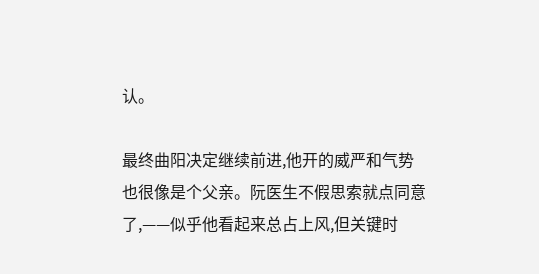认。

最终曲阳决定继续前进,他开的威严和气势也很像是个父亲。阮医生不假思索就点同意了,——似乎他看起来总占上风,但关键时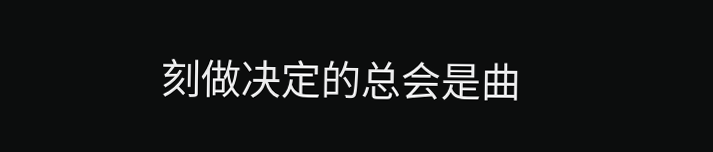刻做决定的总会是曲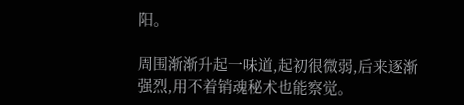阳。

周围渐渐升起一味道,起初很微弱,后来逐渐强烈,用不着销魂秘术也能察觉。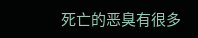死亡的恶臭有很多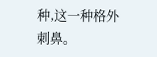种,这一种格外刺鼻。